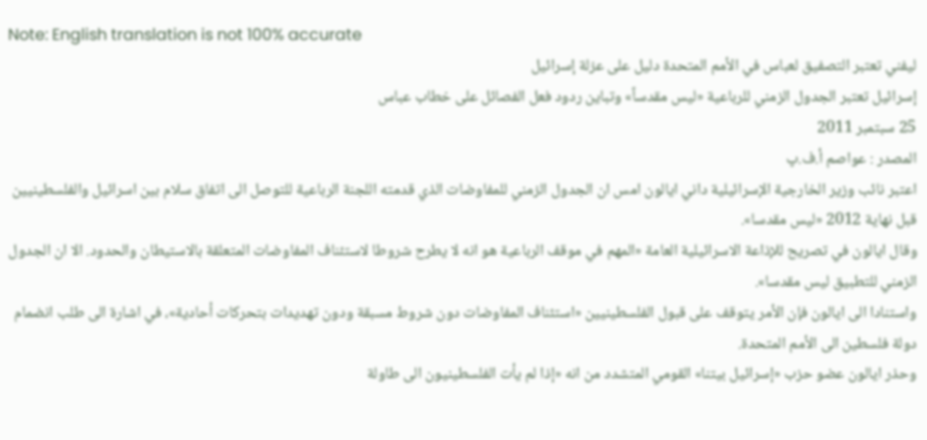Note: English translation is not 100% accurate
ليفني تعتبر التصفيق لعباس في الأمم المتحدة دليل على عزلة إسرائيل
إسرائيل تعتبر الجدول الزمني للرباعية «ليس مقدساً» وتباين ردود فعل الفصائل على خطاب عباس
25 سبتمبر 2011
المصدر : عواصم أ.ف.پ
اعتبر نائب وزير الخارجية الإسرائيلية داني ايالون امس ان الجدول الزمني للمفاوضات الذي قدمته اللجنة الرباعية للتوصل الى اتفاق سلام بين اسرائيل والفلسطينيين قبل نهاية 2012 «ليس مقدسا».
وقال ايالون في تصريح للإذاعة الاسرائيلية العامة «المهم في موقف الرباعية هو انه لا يطرح شروطا لاستئناف المفاوضات المتعلقة بالاستيطان والحدود. الا ان الجدول الزمني للتطبيق ليس مقدسا».
واستنادا الى ايالون فإن الأمر يتوقف على قبول الفلسطينيين «استئناف المفاوضات دون شروط مسبقة ودون تهديدات بتحركات أحادية»، في اشارة الى طلب انضمام دولة فلسطين الى الأمم المتحدة.
وحذر ايالون عضو حزب «إسرائيل بيتنا» القومي المتشدد من انه «إذا لم يأت الفلسطينيون الى طاولة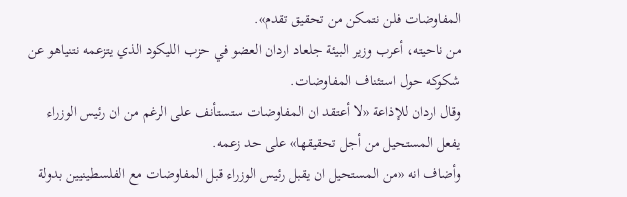المفاوضات فلن نتمكن من تحقيق تقدم».
من ناحيته، أعرب وزير البيئة جلعاد اردان العضو في حزب الليكود الذي يتزعمه نتنياهو عن شكوكه حول استئناف المفاوضات.
وقال اردان للإذاعة «لا أعتقد ان المفاوضات ستستأنف على الرغم من ان رئيس الوزراء يفعل المستحيل من أجل تحقيقها» على حد زعمه.
وأضاف انه «من المستحيل ان يقبل رئيس الوزراء قبل المفاوضات مع الفلسطينيين بدولة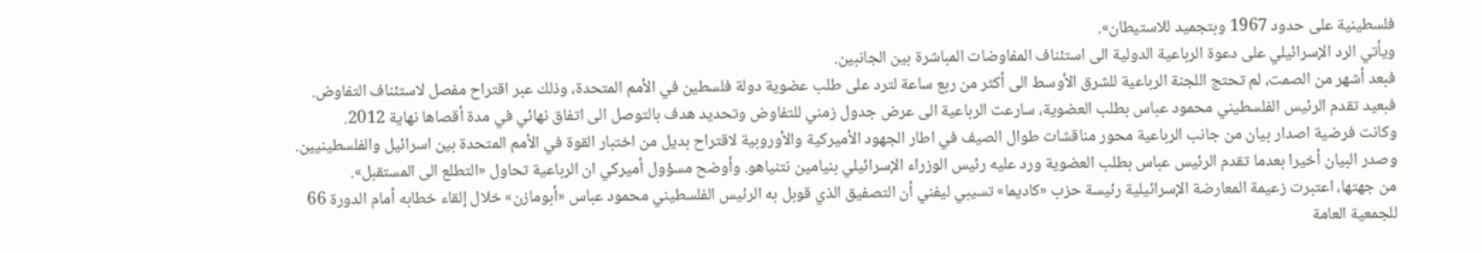فلسطينية على حدود 1967 وبتجميد للاستيطان».
ويأتي الرد الإسرائيلي على دعوة الرباعية الدولية الى استئناف المفاوضات المباشرة بين الجانبين.
فبعد أشهر من الصمت، لم تحتج اللجنة الرباعية للشرق الأوسط الى أكثر من ربع ساعة لترد على طلب عضوية دولة فلسطين في الأمم المتحدة، وذلك عبر اقتراح مفصل لاستئناف التفاوض.
فبعيد تقدم الرئيس الفلسطيني محمود عباس بطلب العضوية، سارعت الرباعية الى عرض جدول زمني للتفاوض وتحديد هدف بالتوصل الى اتفاق نهائي في مدة أقصاها نهاية 2012.
وكانت فرضية اصدار بيان من جانب الرباعية محور مناقشات طوال الصيف في اطار الجهود الأميركية والأوروبية لاقتراح بديل من اختبار القوة في الأمم المتحدة بين اسرائيل والفلسطينيين.
وصدر البيان أخيرا بعدما تقدم الرئيس عباس بطلب العضوية ورد عليه رئيس الوزراء الإسرائيلي بنيامين نتنياهو. وأوضح مسؤول أميركي ان الرباعية تحاول «التطلع الى المستقبل».
من جهتها، اعتبرت زعيمة المعارضة الإسرائيلية رئيسة حزب «كاديما» تسيبي ليفني أن التصفيق الذي قوبل به الرئيس الفلسطيني محمود عباس «أبومازن» خلال إلقاء خطابه أمام الدورة 66 للجمعية العامة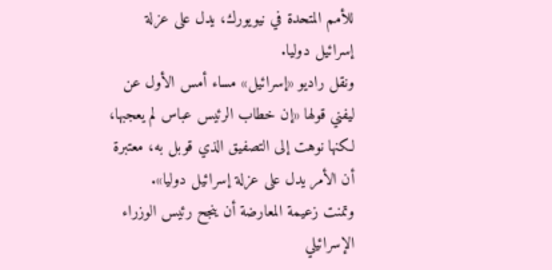للأمم المتحدة في نيويورك، يدل على عزلة إسرائيل دوليا.
ونقل راديو «إسرائيل» مساء أمس الأول عن ليفني قولها «إن خطاب الرئيس عباس لم يعجبها، لكنها نوهت إلى التصفيق الذي قوبل به، معتبرة أن الأمر يدل على عزلة إسرائيل دوليا».
وتمنت زعيمة المعارضة أن ينجح رئيس الوزراء الإسرائيلي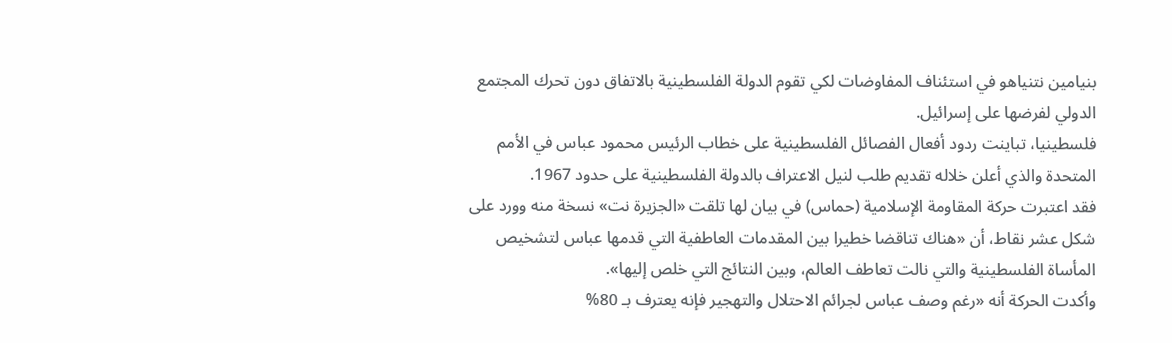بنيامين نتنياهو في استئناف المفاوضات لكي تقوم الدولة الفلسطينية بالاتفاق دون تحرك المجتمع الدولي لفرضها على إسرائيل.
فلسطينيا، تباينت ردود أفعال الفصائل الفلسطينية على خطاب الرئيس محمود عباس في الأمم المتحدة والذي أعلن خلاله تقديم طلب لنيل الاعتراف بالدولة الفلسطينية على حدود 1967.
فقد اعتبرت حركة المقاومة الإسلامية (حماس) في بيان لها تلقت «الجزيرة نت» نسخة منه وورد على شكل عشر نقاط، أن «هناك تناقضا خطيرا بين المقدمات العاطفية التي قدمها عباس لتشخيص المأساة الفلسطينية والتي نالت تعاطف العالم، وبين النتائج التي خلص إليها».
وأكدت الحركة أنه «رغم وصف عباس لجرائم الاحتلال والتهجير فإنه يعترف بـ 80%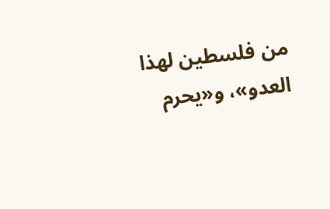من فلسطين لهذا العدو»، و«يحرم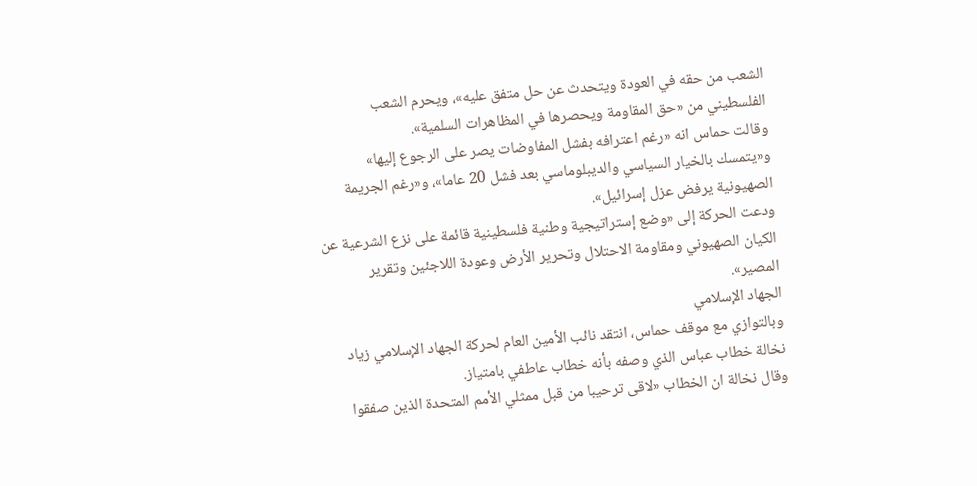الشعب من حقه في العودة ويتحدث عن حل متفق عليه»، ويحرم الشعب الفلسطيني من «حق المقاومة ويحصرها في المظاهرات السلمية».
وقالت حماس انه «رغم اعترافه بفشل المفاوضات يصر على الرجوع إليها» و«يتمسك بالخيار السياسي والديبلوماسي بعد فشل 20 عاما»، و«رغم الجريمة الصهيونية يرفض عزل إسرائيل».
ودعت الحركة إلى «وضع إستراتيجية وطنية فلسطينية قائمة على نزع الشرعية عن الكيان الصهيوني ومقاومة الاحتلال وتحرير الأرض وعودة اللاجئين وتقرير المصير».
الجهاد الإسلامي
وبالتوازي مع موقف حماس، انتقد نائب الأمين العام لحركة الجهاد الإسلامي زياد نخالة خطاب عباس الذي وصفه بأنه خطاب عاطفي بامتياز.
وقال نخالة ان الخطاب «لاقى ترحيبا من قبل ممثلي الأمم المتحدة الذين صفقوا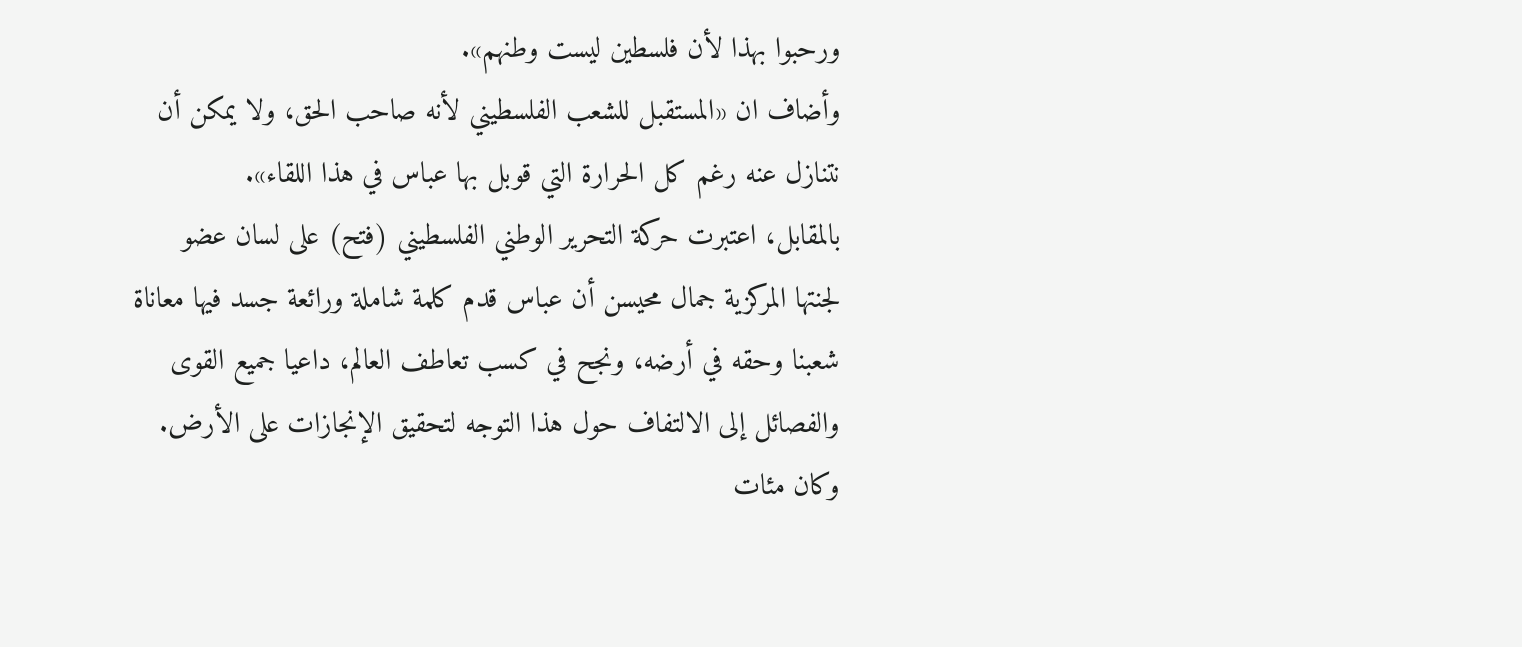ورحبوا بهذا لأن فلسطين ليست وطنهم».
وأضاف ان «المستقبل للشعب الفلسطيني لأنه صاحب الحق، ولا يمكن أن نتنازل عنه رغم كل الحرارة التي قوبل بها عباس في هذا اللقاء».
بالمقابل، اعتبرت حركة التحرير الوطني الفلسطيني (فتح) على لسان عضو لجنتها المركزية جمال محيسن أن عباس قدم كلمة شاملة ورائعة جسد فيها معاناة شعبنا وحقه في أرضه، ونجح في كسب تعاطف العالم، داعيا جميع القوى والفصائل إلى الالتفاف حول هذا التوجه لتحقيق الإنجازات على الأرض.
وكان مئات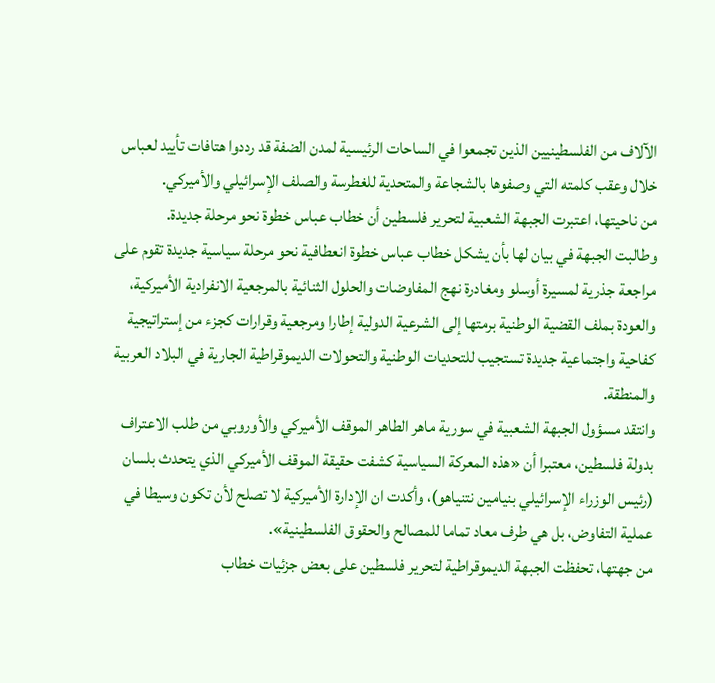الآلاف من الفلسطينيين الذين تجمعوا في الساحات الرئيسية لمدن الضفة قد رددوا هتافات تأييد لعباس خلال وعقب كلمته التي وصفوها بالشجاعة والمتحدية للغطرسة والصلف الإسرائيلي والأميركي.
من ناحيتها، اعتبرت الجبهة الشعبية لتحرير فلسطين أن خطاب عباس خطوة نحو مرحلة جديدة.
وطالبت الجبهة في بيان لها بأن يشكل خطاب عباس خطوة انعطافية نحو مرحلة سياسية جديدة تقوم على مراجعة جذرية لمسيرة أوسلو ومغادرة نهج المفاوضات والحلول الثنائية بالمرجعية الانفرادية الأميركية، والعودة بملف القضية الوطنية برمتها إلى الشرعية الدولية إطارا ومرجعية وقرارات كجزء من إستراتيجية كفاحية واجتماعية جديدة تستجيب للتحديات الوطنية والتحولات الديموقراطية الجارية في البلاد العربية والمنطقة.
وانتقد مسؤول الجبهة الشعبية في سورية ماهر الطاهر الموقف الأميركي والأوروبي من طلب الاعتراف بدولة فلسطين، معتبرا أن «هذه المعركة السياسية كشفت حقيقة الموقف الأميركي الذي يتحدث بلسان (رئيس الوزراء الإسرائيلي بنيامين نتنياهو)، وأكدت ان الإدارة الأميركية لا تصلح لأن تكون وسيطا في عملية التفاوض، بل هي طرف معاد تماما للمصالح والحقوق الفلسطينية».
من جهتها، تحفظت الجبهة الديموقراطية لتحرير فلسطين على بعض جزئيات خطاب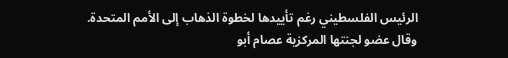الرئيس الفلسطيني رغم تأييدها لخطوة الذهاب إلى الأمم المتحدة.
وقال عضو لجنتها المركزية عصام أبو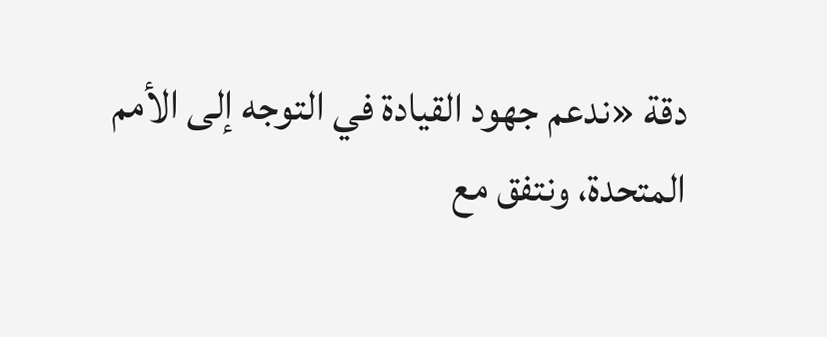دقة «ندعم جهود القيادة في التوجه إلى الأمم المتحدة، ونتفق مع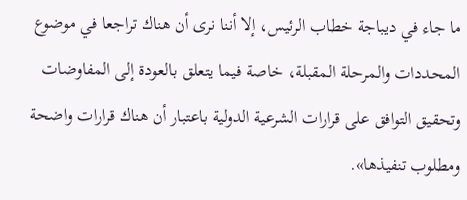ما جاء في ديباجة خطاب الرئيس، إلا أننا نرى أن هناك تراجعا في موضوع المحددات والمرحلة المقبلة، خاصة فيما يتعلق بالعودة إلى المفاوضات وتحقيق التوافق على قرارات الشرعية الدولية باعتبار أن هناك قرارات واضحة ومطلوب تنفيذها».